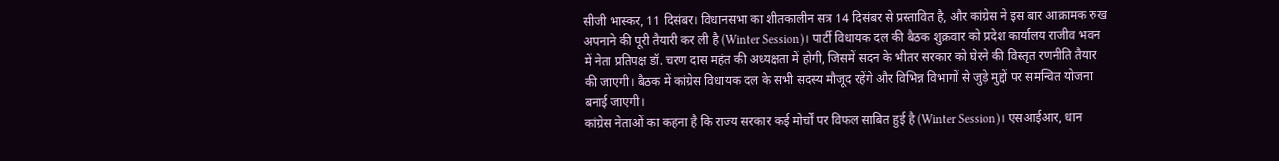सीजी भास्कर, 11 दिसंबर। विधानसभा का शीतकालीन सत्र 14 दिसंबर से प्रस्तावित है, और कांग्रेस ने इस बार आक्रामक रुख अपनाने की पूरी तैयारी कर ली है (Winter Session)। पार्टी विधायक दल की बैठक शुक्रवार को प्रदेश कार्यालय राजीव भवन में नेता प्रतिपक्ष डॉ. चरण दास महंत की अध्यक्षता में होगी, जिसमें सदन के भीतर सरकार को घेरने की विस्तृत रणनीति तैयार की जाएगी। बैठक में कांग्रेस विधायक दल के सभी सदस्य मौजूद रहेंगे और विभिन्न विभागों से जुड़े मुद्दों पर समन्वित योजना बनाई जाएगी।
कांग्रेस नेताओं का कहना है कि राज्य सरकार कई मोर्चों पर विफल साबित हुई है (Winter Session)। एसआईआर, धान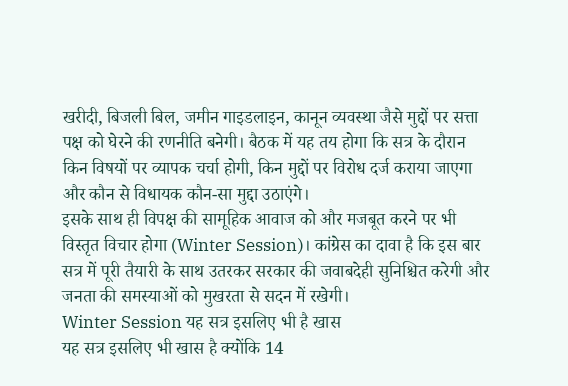खरीदी, बिजली बिल, जमीन गाइडलाइन, कानून व्यवस्था जैसे मुद्दों पर सत्ता पक्ष को घेरने की रणनीति बनेगी। बैठक में यह तय होगा कि सत्र के दौरान किन विषयों पर व्यापक चर्चा होगी, किन मुद्दों पर विरोध दर्ज कराया जाएगा और कौन से विधायक कौन-सा मुद्दा उठाएंगे।
इसके साथ ही विपक्ष की सामूहिक आवाज को और मजबूत करने पर भी विस्तृत विचार होगा (Winter Session)। कांग्रेस का दावा है कि इस बार सत्र में पूरी तैयारी के साथ उतरकर सरकार की जवाबदेही सुनिश्चित करेगी और जनता की समस्याओं को मुखरता से सदन में रखेगी।
Winter Session यह सत्र इसलिए भी है खास
यह सत्र इसलिए भी खास है क्योंकि 14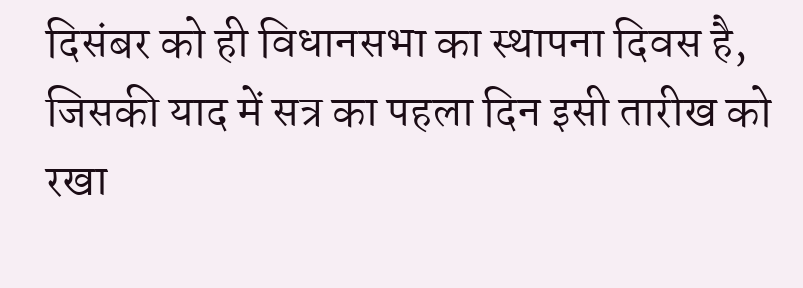दिसंबर को ही विधानसभा का स्थापना दिवस है, जिसकी याद में सत्र का पहला दिन इसी तारीख को रखा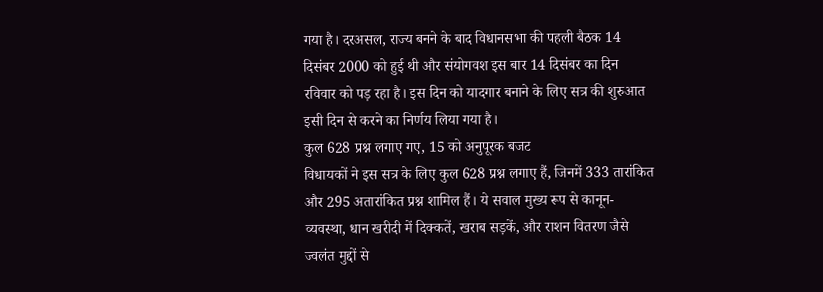गया है। दरअसल, राज्य बनने के बाद विधानसभा की पहली बैठक 14 दिसंबर 2000 को हुई थी और संयोगवश इस बार 14 दिसंबर का दिन रविवार को पड़ रहा है। इस दिन को यादगार बनाने के लिए सत्र की शुरुआत इसी दिन से करने का निर्णय लिया गया है।
कुल 628 प्रश्न लगाए गए, 15 को अनुपूरक बजट
विधायकों ने इस सत्र के लिए कुल 628 प्रश्न लगाए हैं, जिनमें 333 तारांकित और 295 अतारांकित प्रश्न शामिल हैं। ये सवाल मुख्य रूप से कानून-व्यवस्था, धान खरीदी में दिक्कतें, खराब सड़कें, और राशन वितरण जैसे ज्वलंत मुद्दों से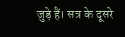जुड़े हैं। सत्र के दूसरे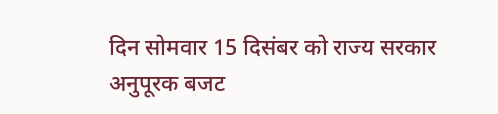दिन सोमवार 15 दिसंबर को राज्य सरकार अनुपूरक बजट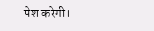पेश करेगी।